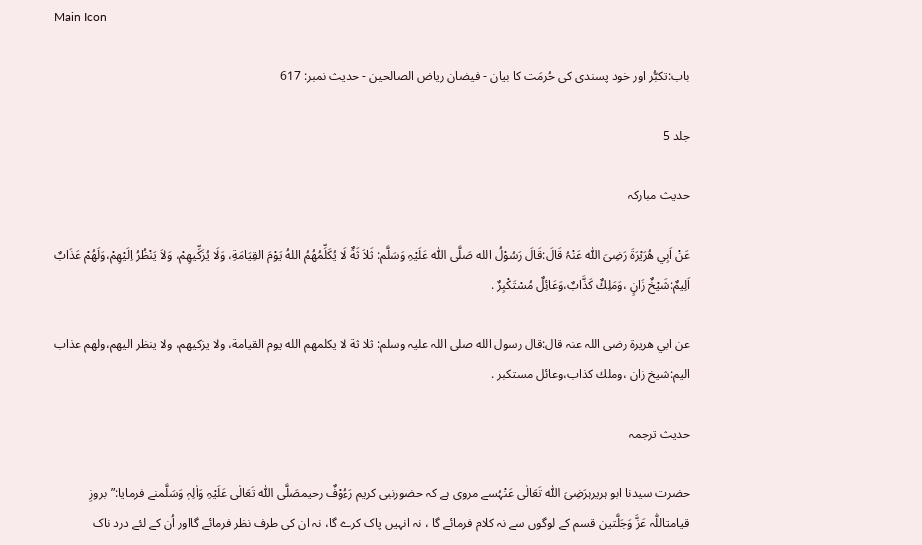Main Icon

باب:تکبُّر اور خود پسندی کی حُرمَت کا بیان - فیضان ریاض الصالحین - حدیث نمبر: 617

جلد 5

حدیث مبارکہ

عَنْ اَبِي هُرَيْرَةَ رَضِیَ اللّٰہ عَنْہُ قَالَ:قَالَ رَسُوْلُ الله صَلَّی اللّٰہ عَلَیْہِ وَسَلَّم: ثَلاَ ثَةٌ لَا يُكَلِّمُهُمُ اللهُ يَوْمَ القِيَامَةِ، وَلَا يُزَكِّيهِمْ، وَلاَ يَنْظُرُ اِلَيْهِمْ،وَلَهُمْ عَذَابٌ اَلِيمٌ:شَيْخٌ زَانٍ ،وَمَلِكٌ كَذَّابٌ،وَعَائِلٌ مُسْتَكْبِرٌ .

عن ابي هريرة رضی اللہ عنہ قال:قال رسول الله صلی اللہ علیہ وسلم: ثلا ثة لا يكلمهم الله يوم القيامة، ولا يزكيهم، ولا ينظر اليهم،ولهم عذاب اليم:شيخ زان ،وملك كذاب،وعائل مستكبر .

حدیث ترجمہ

حضرت سیدنا ابو ہریرہرَضِیَ اللّٰہ تَعَالٰی عَنْہُسے مروی ہے کہ حضورنبی کریم رَءُوْفٌ رحیمصَلَّی اللّٰہ تَعَالٰی عَلَیْہِ وَاٰلِہٖ وَسَلَّمنے فرمایا:”بروزِ قیامتاللّٰہ عَزَّ وَجَلَّتین قسم کے لوگوں سے نہ کلام فرمائے گا ، نہ انہیں پاک کرے گا، نہ ان کی طرف نظر فرمائے گااور اُن کے لئے درد ناک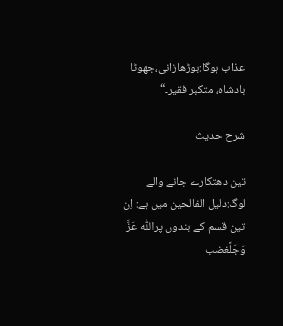عذاب ہوگا:بوڑھازانی،جھوٹا بادشاہ، متکبر فقیر۔“

شرح حدیث

تین دھتکارے جانے والے لوگ:دلیل الفالحین میں ہے: اِن تین قسم کے بندوں پراللّٰہ عَزَّ وَجَلَّغضب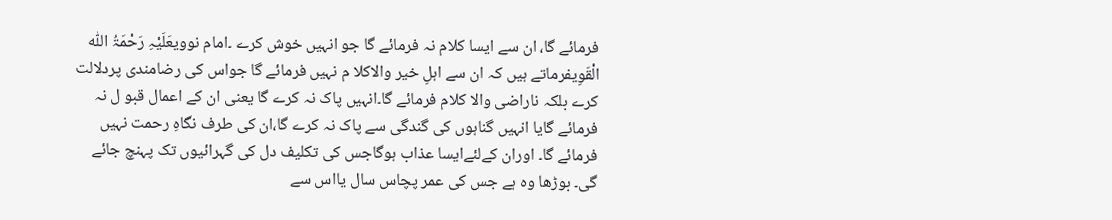فرمائے گا، ان سے ایسا کلام نہ فرمائے گا جو انہیں خوش کرے ۔امام نوویعَلَیْہِ رَحْمَۃُ اللّٰہ الْقَوِیفرماتے ہیں کہ ان سے اہلِ خیر والاکلا م نہیں فرمائے گا جواس کی رضامندی پردلالت کرے بلکہ ناراضی والا کلام فرمائے گا۔انہیں پاک نہ کرے گا یعنی ان کے اعمال قبو ل نہ فرمائے گایا انہیں گناہوں کی گندگی سے پاک نہ کرے گا،ان کی طرف نگاہِ رحمت نہیں فرمائے گا۔ اوران کےلئےایسا عذاب ہوگاجس کی تکلیف دل کی گہرائیوں تک پہنچ جائے گی۔ بوڑھا وہ ہے جس کی عمر پچاس سال یااس سے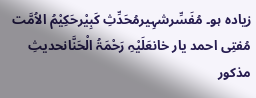زیادہ ہو۔ مُفَسِّرشہِیرمُحَدِّثِ کَبِیْرحَکِیْمُ الاُمَّت مُفتِی احمد یار خانعَلَیْہِ رَحْمَۃُ الْحَنَّانحديثِ مذکور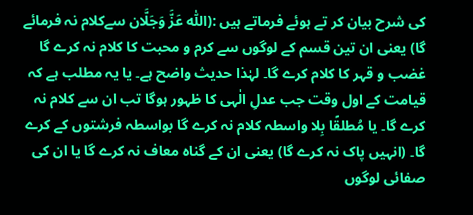کی شرح بيان كر تے ہوئے فرماتے ہیں :(اللّٰہ عَزَّ وَجَلَّان سےکلام نہ فرمائے گا) یعنی ان تین قسم کے لوگوں سے کرم و محبت کا کلام نہ کرے گا غضب و قہر کا کلام کرے گا۔ لہٰذا حدیث واضح ہے۔ یا یہ مطلب ہے کہ قیامت کے اول وقت جب عدلِ الٰہی کا ظہور ہوگا تب ان سے کلام نہ کرے گا۔ یا مُطلقًا بِلا واسطہ کلام نہ کرے گا بواسطہ فرشتوں کے کرے گا۔ (انہیں پاک نہ کرے گا) یعنی ان کے گناہ معاف نہ کرے گا یا ان کی صفائی لوگوں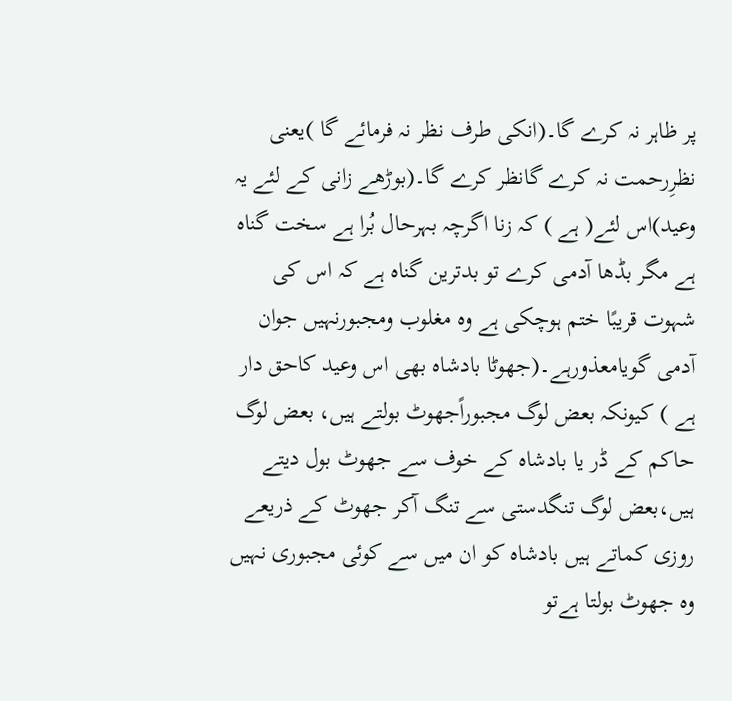پر ظاہر نہ کرے گا۔(انکی طرف نظر نہ فرمائے گا )یعنی نظرِرحمت نہ کرے گانظر کرے گا۔(بوڑھے زانی کے لئے یہ وعید)اس لئے( ہے ) کہ زنا اگرچہ بہرحال بُرا ہے سخت گناہ ہے مگر بڈھا آدمی کرے تو بدترین گناہ ہے کہ اس کی شہوت قریبًا ختم ہوچکی ہے وہ مغلوب ومجبورنہیں جوان آدمی گویامعذورہے۔(جھوٹا بادشاہ بھی اس وعید کاحق دار ہے ) کیونکہ بعض لوگ مجبوراًجھوٹ بولتے ہیں، بعض لوگ حاکم کے ڈر یا بادشاہ کے خوف سے جھوٹ بول دیتے ہیں،بعض لوگ تنگدستی سے تنگ آکر جھوٹ کے ذریعے روزی کماتے ہیں بادشاہ کو ان میں سے کوئی مجبوری نہیں وہ جھوٹ بولتا ہےتو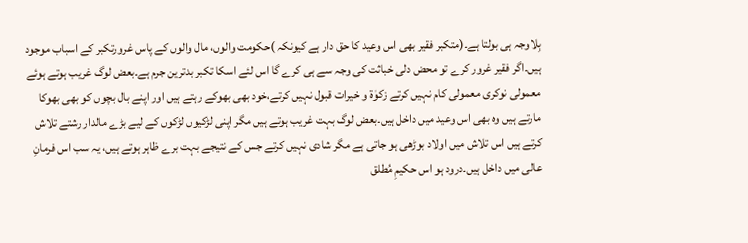بِلاوجہ ہی بولتا ہے۔(متکبر فقیر بھی اس وعید کا حق دار ہے کیونکہ )حکومت والوں، مال والوں کے پاس غرورتکبر کے اسباب موجود ہیں۔اگر فقیر غرور کرے تو محض دلی خباثت کی وجہ سے ہی کرے گا اس لئے اسکا تکبر بدترین جرم ہے۔بعض لوگ غریب ہوتے ہوئے معمولی نوکری معمولی کام نہیں کرتے زکوٰۃ و خیرات قبول نہیں کرتے،خود بھی بھوکے رہتے ہیں اور اپنے بال بچوں کو بھی بھوکا مارتے ہیں وہ بھی اس وعید میں داخل ہیں۔بعض لوگ بہت غریب ہوتے ہیں مگر اپنی لڑکیوں لڑکوں کے لیے بڑے مالدار رشتے تلاش کرتے ہیں اس تلاش میں اولاد بوڑھی ہو جاتی ہے مگر شادی نہیں کرتے جس کے نتیجے بہت برے ظاہر ہوتے ہیں، یہ سب اس فرمانِ عالی میں داخل ہیں۔درود ہو اس حکیمِ مُطلق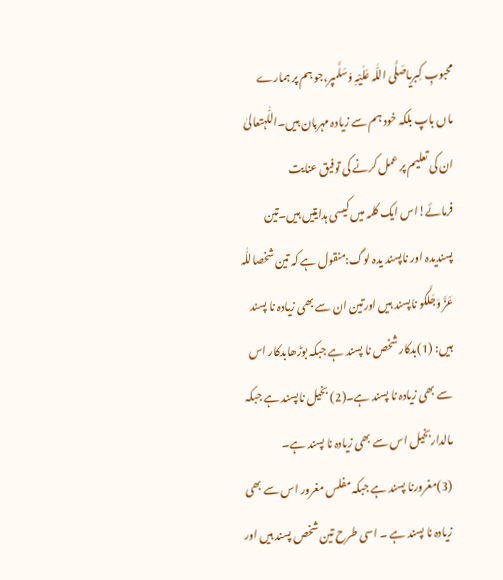محبوبِ کِبریاصَلَّی اللّٰہ عَلَیْہِ وَسَلَّمپر،جو ہم پر ہمارے ماں باپ بلکہ خود ہم سے زیادہ مہربان ہیں۔اللّٰہتعالیٰ ان کی تعلیم پر عمل کرنے کی توفیق عنایت فرمائے!اس ایک کلمہ میں کیسی ہدایتیں ہیں۔تین پسندیدہ اور ناپسند یدہ لوگ:منقول ہے کہ تین شخصاللّٰہ عَزَّ وَجَلَّکو ناپسند ہیں اورتین ان سے بھی زیادہ نا پسند ہیں: (1)بدکار شخص نا پسند ہے جبکہ بوڑھابدکار اس سے بھی زیادہ نا پسند ہے۔(2) بخیل ناپسند ہے جبکہ مالداربخیل اس سے بھی زیادہ نا پسند ہے۔ (3)مغرورنا پسند ہے جبکہ مفلس مغرور اس سے بھی زیادہ نا پسند ہے ۔ اسی طرح تین شخص پسند ہیں اور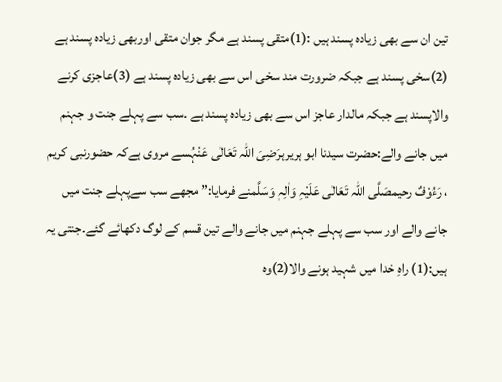تین ان سے بھی زیادہ پسند ہیں :(1)متقی پسند ہے مگر جوان متقی اوربھی زیادہ پسند ہے (2)سخی پسند ہے جبکہ ضرورت مند سخی اس سے بھی زیادہ پسند ہے (3)عاجزی کرنے والاپسند ہے جبکہ مالدار عاجز اس سے بھی زیادہ پسند ہے ۔سب سے پہلے جنت و جہنم میں جانے والے:حضرت سیدنا ابو ہریرہرَضِیَ اللّٰہ تَعَالٰی عَنْہُسے مروی ہےکہ حضورنبی کریم ، رَءُوْفٌ رحیمصَلَّی اللّٰہ تَعَالٰی عَلَیْہِ وَاٰلِہٖ وَسَلَّمنے فرمایا:” مجھے سب سےپہلے جنت میں جانے والے اور سب سے پہلے جہنم میں جانے والے تین قسم کے لوگ دکھائے گئے۔جنتی یہ ہیں:(1) راہِ خدا میں شہید ہونے والا(2)وہ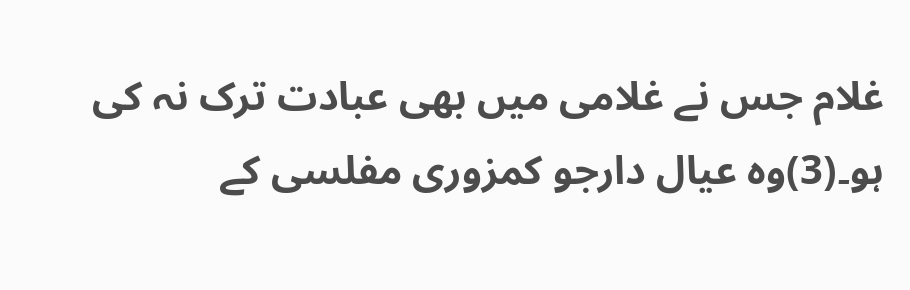غلام جس نے غلامی میں بھی عبادت ترک نہ کی ہو۔(3)وہ عیال دارجو کمزوری مفلسی کے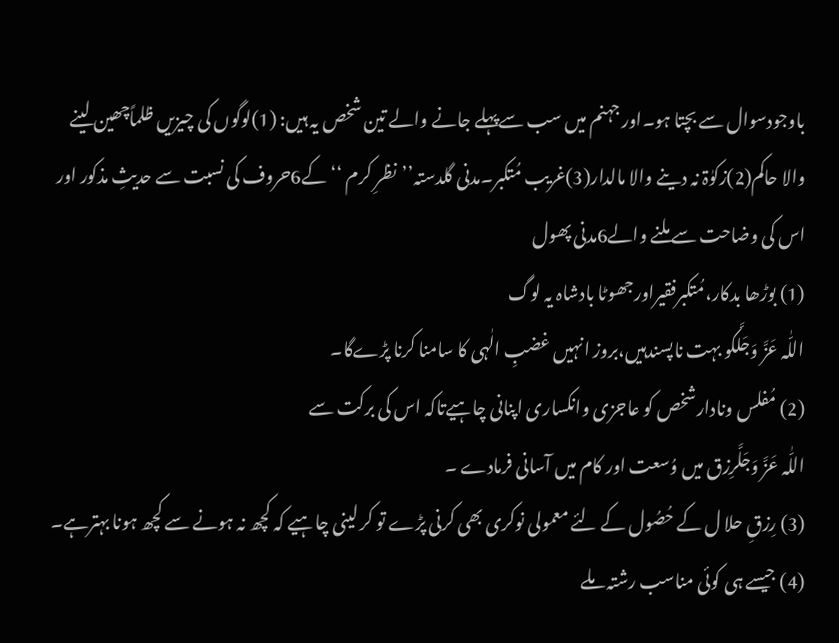باوجودسوال سے بچتا ہو۔اور جہنم میں سب سےپہلے جانے والے تین شخص یہ ہیں: (1)لوگوں کی چیزیں ظلماًچھین لینے والا حاکم(2)زکوٰۃ نہ دینے والا مالدار(3)غریب مُتکبر۔مدنی گلدستہ’’نظرِ کرم ‘‘کے6حروف کی نسبت سے حدیثِ مذکور اور اس کی وضاحت سے ملنے والے6مدنی پھول
(1) بوڑھا بدکار،مُتکبرفقیراورجھوٹا بادشاہ یہ لوگ
اللّٰہ عَزَّ وَجَلَّکو بہت ناپسندہیں،بروز انہیں غضبِ الٰہی کا سامنا کرنا پڑےگا۔
(2) مُفلس ونادارشخص کو عاجزی وانکساری اپنانی چاہیےتاکہ اس کی برکت سے
اللّٰہ عَزَّ وَجَلَّرِزق میں وُسعت اور کام میں آسانی فرمادے ۔
(3) رِزقِ حلا ل کے حُصُول کے لئے معمولی نوکری بھی کرنی پڑے تو کر لینی چاہیے کہ کچھ نہ ہونے سے کچھ ہونا بہترہے۔
(4) جیسے ہی کوئی مناسب رشتہ ملے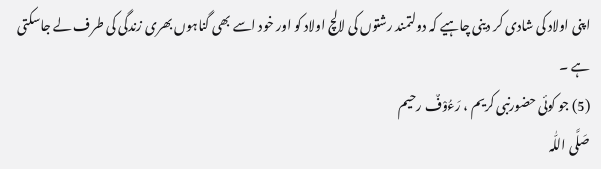اپنی اولاد کی شادی کر دینی چاہیے کہ دولتمند رشتوں کی لالچ اولاد کو اور خود اسے بھی گناہوں بھری زندگی کی طرف لے جاسکتی ہے ۔
(5) جو کوئی حضورنبی کریم ، رَءُوْفٌ رحیم
صَلَّی اللّٰہ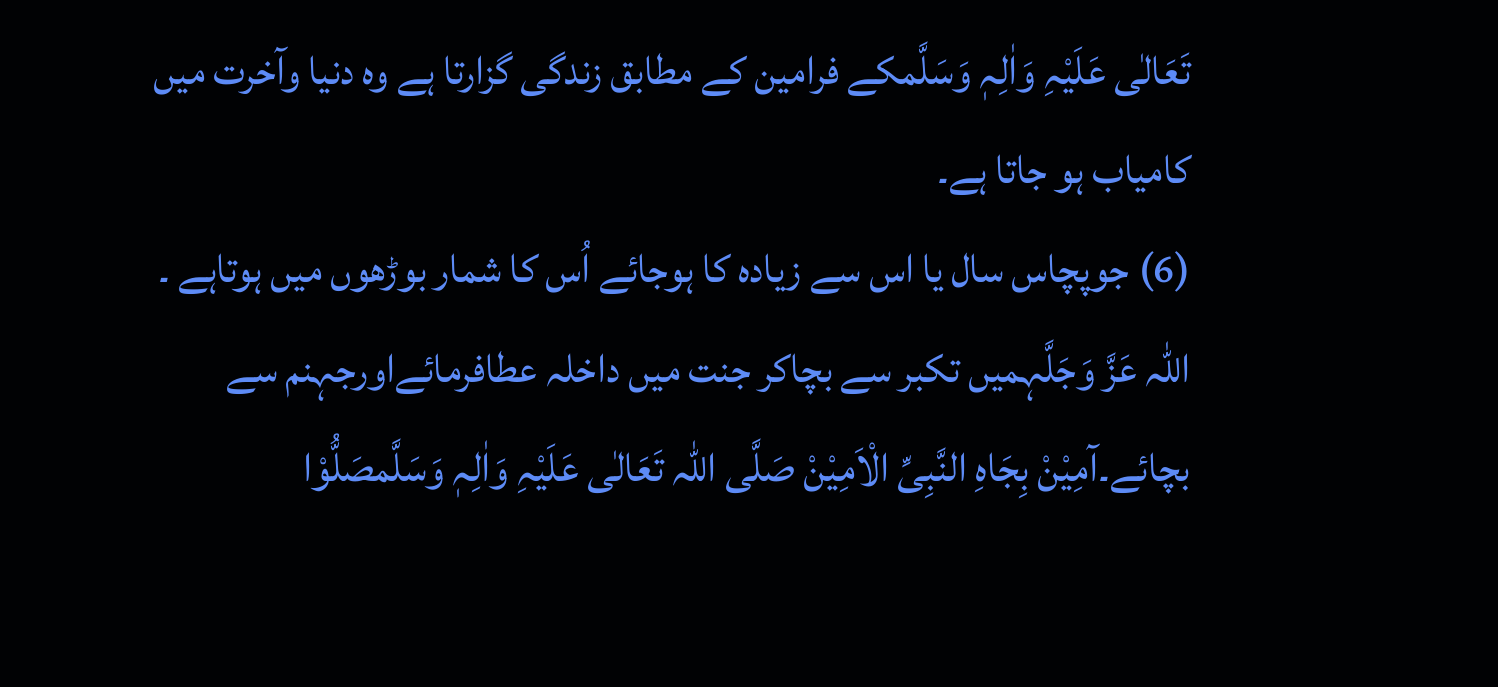تَعَالٰی عَلَیْہِ وَاٰلِہٖ وَسَلَّمکے فرامین کے مطابق زندگی گزارتا ہے وہ دنیا وآخرت میں کامیاب ہو جاتا ہے۔
(6) جوپچاس سال یا اس سے زیادہ کا ہوجائے اُس کا شمار بوڑھوں میں ہوتاہے ۔
اللّٰہ عَزَّ وَجَلَّہمیں تکبر سے بچاکر جنت میں داخلہ عطافرمائےاورجہنم سے بچائے۔آمِیْنْ بِجَاہِ النَّبِیِّ الْاَمِیْنْ صَلَّی اللّٰہ تَعَالٰی عَلَیْہِ وَاٰلِہٖ وَسَلَّمصَلُّوْا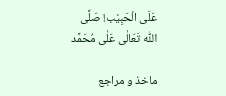عَلَی الْحَبِیْب! صَلَّی اللّٰہ تَعَالٰی عَلٰی مُحَمَّد

ماخذ و مراجع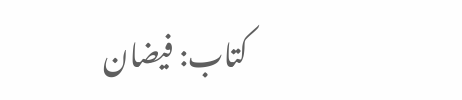کتاب: فیضان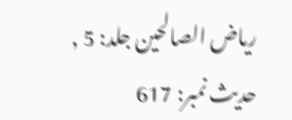ریاض الصالحین جلد: 5 , حدیث نمبر: 617